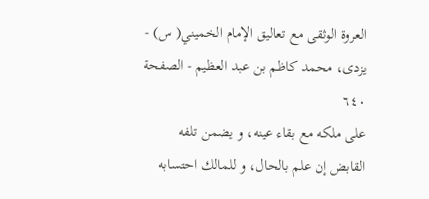العروة الوثقى مع تعاليق الإمام الخميني( س) - يزدى، محمد كاظم بن عبد العظيم - الصفحة ٦٤٠
على ملكه مع بقاء عينه، و يضمن تلفه القابض إن علم بالحال، و للمالك احتسابه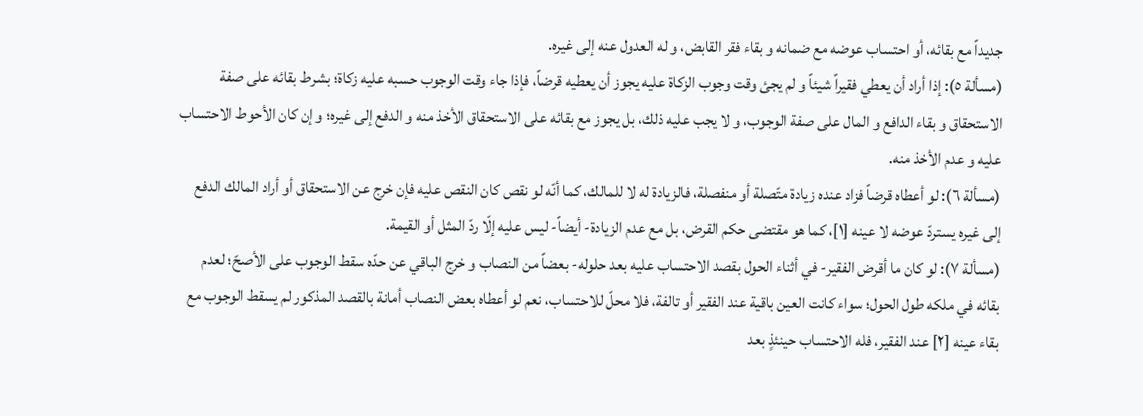جديداً مع بقائه، أو احتساب عوضه مع ضمانه و بقاء فقر القابض، و له العدول عنه إلى غيره.
(مسألة ٥): إذا أراد أن يعطي فقيراً شيئاً و لم يجئ وقت وجوب الزكاة عليه يجوز أن يعطيه قرضاً، فإذا جاء وقت الوجوب حسبه عليه زكاة؛ بشرط بقائه على صفة الاستحقاق و بقاء الدافع و المال على صفة الوجوب، و لا يجب عليه ذلك، بل يجوز مع بقائه على الاستحقاق الأخذ منه و الدفع إلى غيره؛ و إن كان الأحوط الاحتساب عليه و عدم الأخذ منه.
(مسألة ٦): لو أعطاه قرضاً فزاد عنده زيادة متّصلة أو منفصلة، فالزيادة له لا للمالك، كما أنّه لو نقص كان النقص عليه فإن خرج عن الاستحقاق أو أراد المالك الدفع إلى غيره يستردّ عوضه لا عينه [١]، كما هو مقتضى حكم القرض، بل مع عدم الزيادة- أيضاً- ليس عليه إلّا ردّ المثل أو القيمة.
(مسألة ٧): لو كان ما أقرض الفقير- في أثناء الحول بقصد الاحتساب عليه بعد حلوله- بعضاً من النصاب و خرج الباقي عن حدّه سقط الوجوب على الأصحّ؛ لعدم بقائه في ملكه طول الحول؛ سواء كانت العين باقية عند الفقير أو تالفة، فلا محلّ للاحتساب، نعم لو أعطاه بعض النصاب أمانة بالقصد المذكور لم يسقط الوجوب مع بقاء عينه [٢] عند الفقير، فله الاحتساب حينئذٍ بعد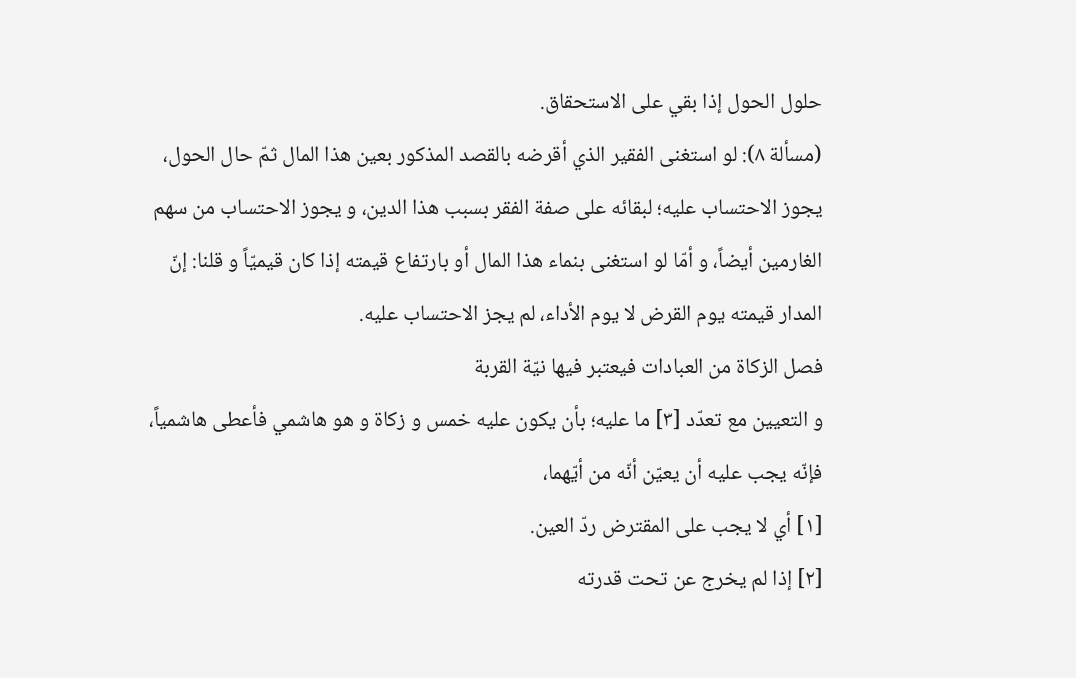حلول الحول إذا بقي على الاستحقاق.
(مسألة ٨): لو استغنى الفقير الذي أقرضه بالقصد المذكور بعين هذا المال ثمّ حال الحول، يجوز الاحتساب عليه؛ لبقائه على صفة الفقر بسبب هذا الدين، و يجوز الاحتساب من سهم الغارمين أيضاً، و أمّا لو استغنى بنماء هذا المال أو بارتفاع قيمته إذا كان قيميّاً و قلنا: إنّ المدار قيمته يوم القرض لا يوم الأداء، لم يجز الاحتساب عليه.
فصل الزكاة من العبادات فيعتبر فيها نيّة القربة
و التعيين مع تعدّد [٣] ما عليه؛ بأن يكون عليه خمس و زكاة و هو هاشمي فأعطى هاشمياً، فإنّه يجب عليه أن يعيّن أنّه من أيّهما،
[١] أي لا يجب على المقترض ردّ العين.
[٢] إذا لم يخرج عن تحت قدرته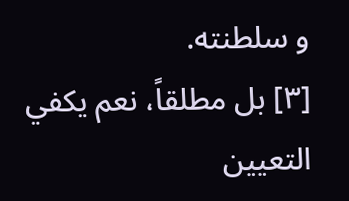و سلطنته.
[٣] بل مطلقاً، نعم يكفي التعيين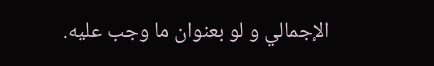الإجمالي و لو بعنوان ما وجب عليه.